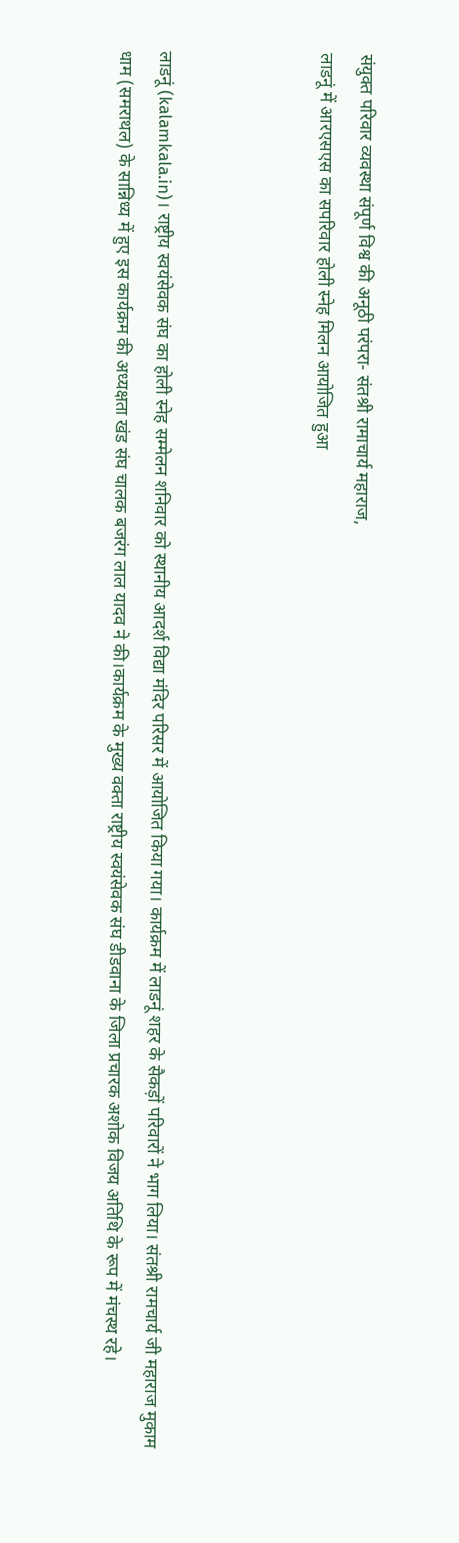संयुक्त परिवार व्यवस्था संपूर्ण विश्व की अनूठी परंपरा- संतश्री रामाचार्य महाराज,
लाडनूं में आरएसएस का सपरिवार होली स्नेह मिलन आयोजित हुआ



लाडनूं (kalamkala.in)। राष्ट्रीय स्वयंसेवक संघ का होली स्नेह सम्मेलन शनिवार को स्थानीय आदर्श विद्या मंदिर परिसर में आयोजित किया गया। कार्यक्रम में लाडनूं शहर के सैकड़ों परिवारों ने भाग लिया। संतश्री रामचार्य जी महाराज मुकाम धाम (समराथल) के सान्निध्य में हुए इस कार्यक्रम की अध्यक्षता खंड संघ चालक बजरंग लाल यादव ने की।कार्यक्रम के मुख्य वक्ता राष्ट्रीय स्वयंसेवक संघ डीडवाना के जिला प्रचारक अशोक विजय अतिथि के रूप में मंचस्थ रहे।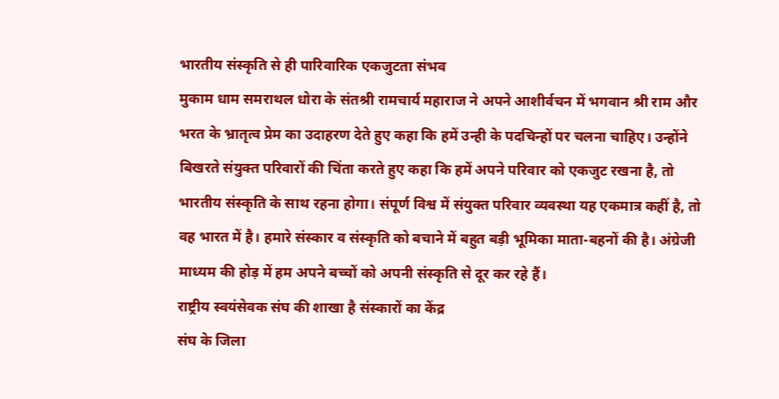भारतीय संस्कृति से ही पारिवारिक एकजुटता संभव
मुकाम धाम समराथल धोरा के संतश्री रामचार्य महाराज ने अपने आशीर्वचन में भगवान श्री राम और भरत के भ्रातृत्व प्रेम का उदाहरण देते हुए कहा कि हमें उन्ही के पदचिन्हों पर चलना चाहिए। उन्होंने बिखरते संयुक्त परिवारों की चिंता करते हुए कहा कि हमें अपने परिवार को एकजुट रखना है, तो भारतीय संस्कृति के साथ रहना होगा। संपूर्ण विश्व में संयुक्त परिवार व्यवस्था यह एकमात्र कहीं है, तो वह भारत में है। हमारे संस्कार व संस्कृति को बचाने में बहुत बड़ी भूमिका माता-बहनों की है। अंग्रेजी माध्यम की होड़ में हम अपने बच्चों को अपनी संस्कृति से दूर कर रहे हैं।
राष्ट्रीय स्वयंसेवक संघ की शाखा है संस्कारों का केंद्र
संघ के जिला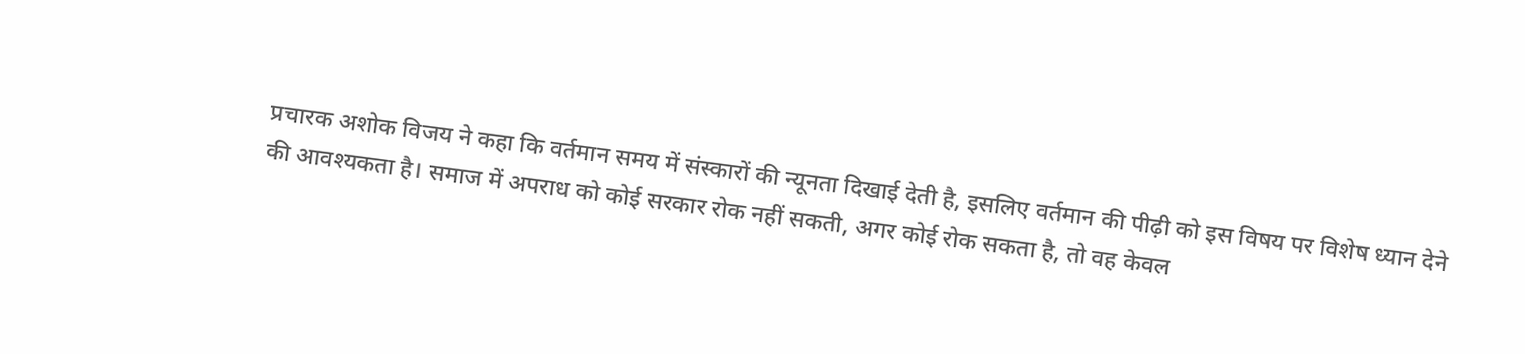प्रचारक अशोक विजय ने कहा कि वर्तमान समय में संस्कारों की न्यूनता दिखाई देती है, इसलिए वर्तमान की पीढ़ी को इस विषय पर विशेष ध्यान देने की आवश्यकता है। समाज में अपराध को कोई सरकार रोक नहीं सकती, अगर कोई रोक सकता है, तो वह केवल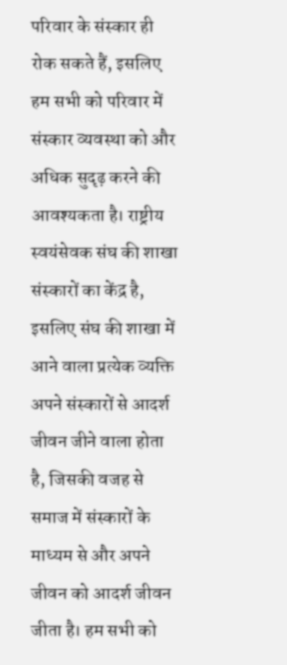परिवार के संस्कार ही रोक सकते हैं, इसलिए हम सभी को परिवार में संस्कार व्यवस्था को और अधिक सुदृढ़ करने की आवश्यकता है। राष्ट्रीय स्वयंसेवक संघ की शाखा संस्कारों का केंद्र है, इसलिए संघ की शाखा में आने वाला प्रत्येक व्यक्ति अपने संस्कारों से आदर्श जीवन जीने वाला होता है, जिसकी वजह से समाज में संस्कारों के माध्यम से और अपने जीवन को आदर्श जीवन जीता है। हम सभी को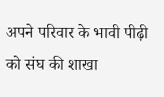अपने परिवार के भावी पीढ़ी को संघ की शाखा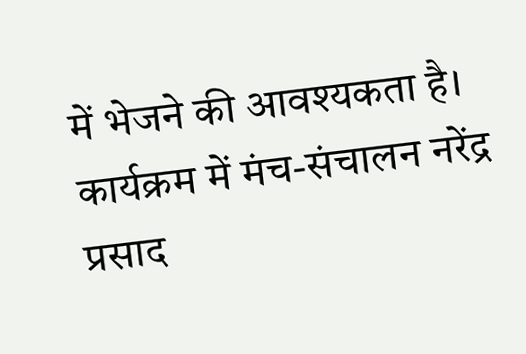में भेजने की आवश्यकता है। कार्यक्रम में मंच-संचालन नरेंद्र प्रसाद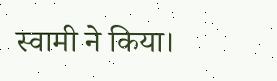स्वामी ने किया।